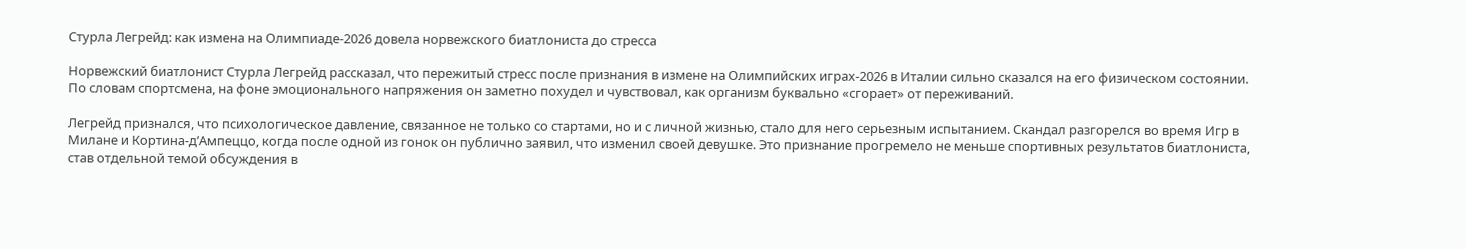Стурла Легрейд: как измена на Олимпиаде‑2026 довела норвежского биатлониста до стресса

Норвежский биатлонист Стурла Легрейд рассказал, что пережитый стресс после признания в измене на Олимпийских играх‑2026 в Италии сильно сказался на его физическом состоянии. По словам спортсмена, на фоне эмоционального напряжения он заметно похудел и чувствовал, как организм буквально «сгорает» от переживаний.

Легрейд признался, что психологическое давление, связанное не только со стартами, но и с личной жизнью, стало для него серьезным испытанием. Скандал разгорелся во время Игр в Милане и Кортина‑д’Ампеццо, когда после одной из гонок он публично заявил, что изменил своей девушке. Это признание прогремело не меньше спортивных результатов биатлониста, став отдельной темой обсуждения в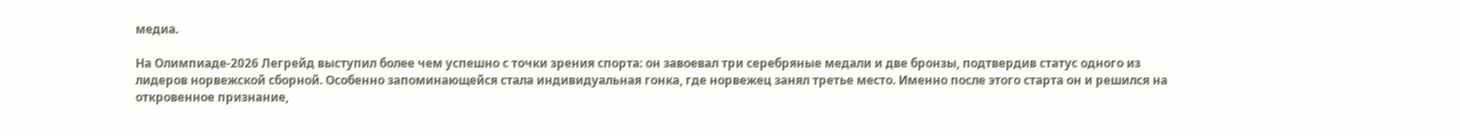медиа.

На Олимпиаде‑2026 Легрейд выступил более чем успешно с точки зрения спорта: он завоевал три серебряные медали и две бронзы, подтвердив статус одного из лидеров норвежской сборной. Особенно запоминающейся стала индивидуальная гонка, где норвежец занял третье место. Именно после этого старта он и решился на откровенное признание,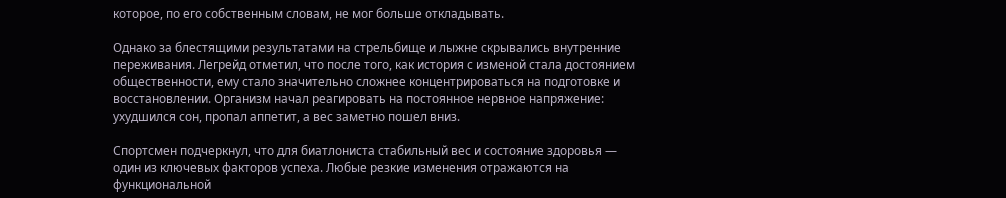которое, по его собственным словам, не мог больше откладывать.

Однако за блестящими результатами на стрельбище и лыжне скрывались внутренние переживания. Легрейд отметил, что после того, как история с изменой стала достоянием общественности, ему стало значительно сложнее концентрироваться на подготовке и восстановлении. Организм начал реагировать на постоянное нервное напряжение: ухудшился сон, пропал аппетит, а вес заметно пошел вниз.

Спортсмен подчеркнул, что для биатлониста стабильный вес и состояние здоровья — один из ключевых факторов успеха. Любые резкие изменения отражаются на функциональной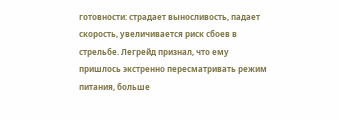готовности: страдает выносливость, падает скорость, увеличивается риск сбоев в стрельбе. Легрейд признал, что ему пришлось экстренно пересматривать режим питания, больше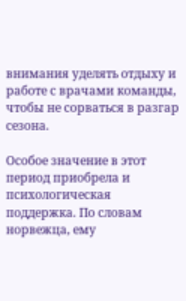внимания уделять отдыху и работе с врачами команды, чтобы не сорваться в разгар сезона.

Особое значение в этот период приобрела и психологическая поддержка. По словам норвежца, ему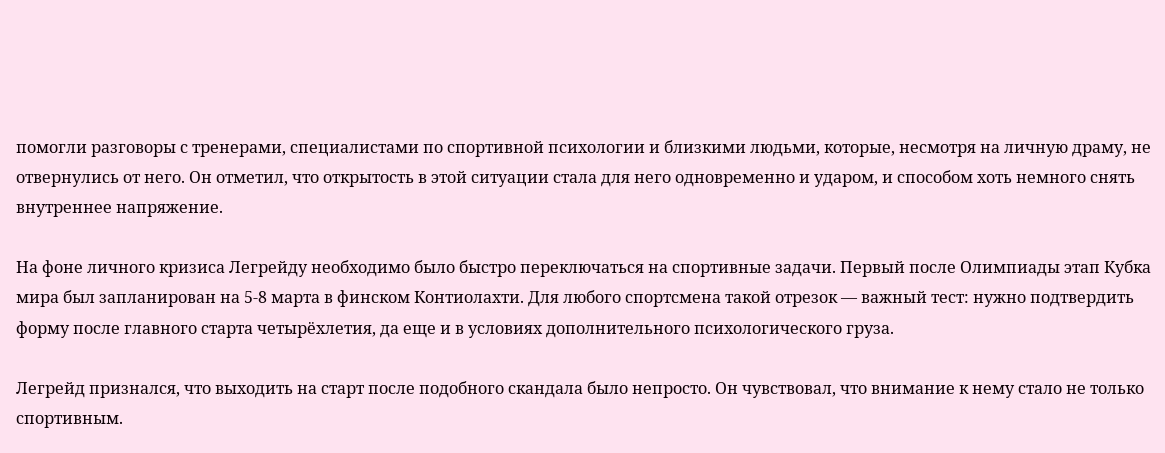помогли разговоры с тренерами, специалистами по спортивной психологии и близкими людьми, которые, несмотря на личную драму, не отвернулись от него. Он отметил, что открытость в этой ситуации стала для него одновременно и ударом, и способом хоть немного снять внутреннее напряжение.

На фоне личного кризиса Легрейду необходимо было быстро переключаться на спортивные задачи. Первый после Олимпиады этап Кубка мира был запланирован на 5-8 марта в финском Контиолахти. Для любого спортсмена такой отрезок — важный тест: нужно подтвердить форму после главного старта четырёхлетия, да еще и в условиях дополнительного психологического груза.

Легрейд признался, что выходить на старт после подобного скандала было непросто. Он чувствовал, что внимание к нему стало не только спортивным.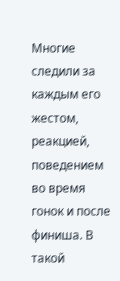Многие следили за каждым его жестом, реакцией, поведением во время гонок и после финиша. В такой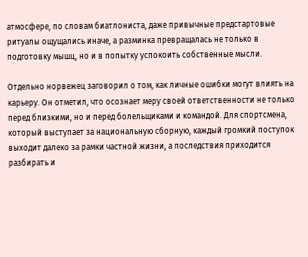атмосфере, по словам биатлониста, даже привычные предстартовые ритуалы ощущались иначе, а разминка превращалась не только в подготовку мышц, но и в попытку успокоить собственные мысли.

Отдельно норвежец заговорил о том, как личные ошибки могут влиять на карьеру. Он отметил, что осознает меру своей ответственности не только перед близкими, но и перед болельщиками и командой. Для спортсмена, который выступает за национальную сборную, каждый громкий поступок выходит далеко за рамки частной жизни, а последствия приходится разбирать и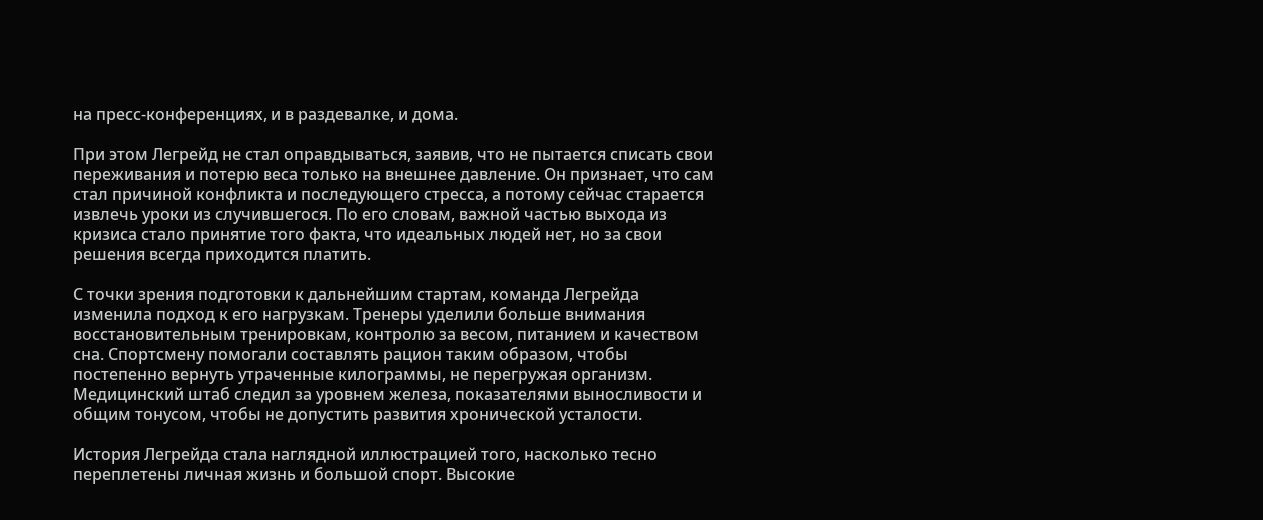на пресс-конференциях, и в раздевалке, и дома.

При этом Легрейд не стал оправдываться, заявив, что не пытается списать свои переживания и потерю веса только на внешнее давление. Он признает, что сам стал причиной конфликта и последующего стресса, а потому сейчас старается извлечь уроки из случившегося. По его словам, важной частью выхода из кризиса стало принятие того факта, что идеальных людей нет, но за свои решения всегда приходится платить.

С точки зрения подготовки к дальнейшим стартам, команда Легрейда изменила подход к его нагрузкам. Тренеры уделили больше внимания восстановительным тренировкам, контролю за весом, питанием и качеством сна. Спортсмену помогали составлять рацион таким образом, чтобы постепенно вернуть утраченные килограммы, не перегружая организм. Медицинский штаб следил за уровнем железа, показателями выносливости и общим тонусом, чтобы не допустить развития хронической усталости.

История Легрейда стала наглядной иллюстрацией того, насколько тесно переплетены личная жизнь и большой спорт. Высокие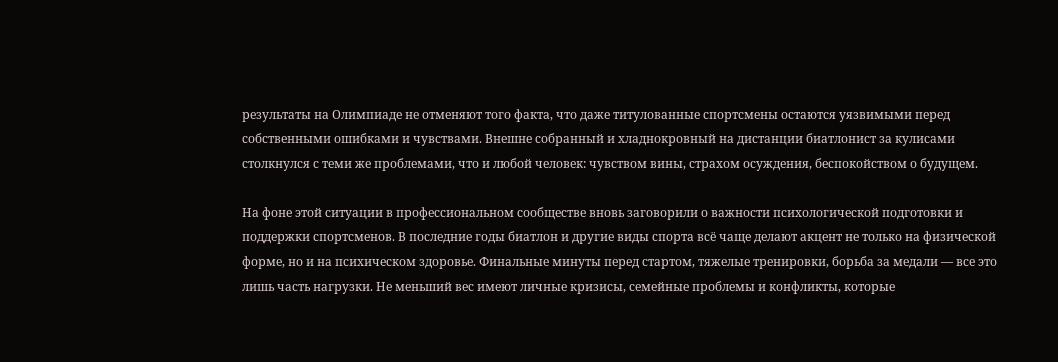результаты на Олимпиаде не отменяют того факта, что даже титулованные спортсмены остаются уязвимыми перед собственными ошибками и чувствами. Внешне собранный и хладнокровный на дистанции биатлонист за кулисами столкнулся с теми же проблемами, что и любой человек: чувством вины, страхом осуждения, беспокойством о будущем.

На фоне этой ситуации в профессиональном сообществе вновь заговорили о важности психологической подготовки и поддержки спортсменов. В последние годы биатлон и другие виды спорта всё чаще делают акцент не только на физической форме, но и на психическом здоровье. Финальные минуты перед стартом, тяжелые тренировки, борьба за медали — все это лишь часть нагрузки. Не меньший вес имеют личные кризисы, семейные проблемы и конфликты, которые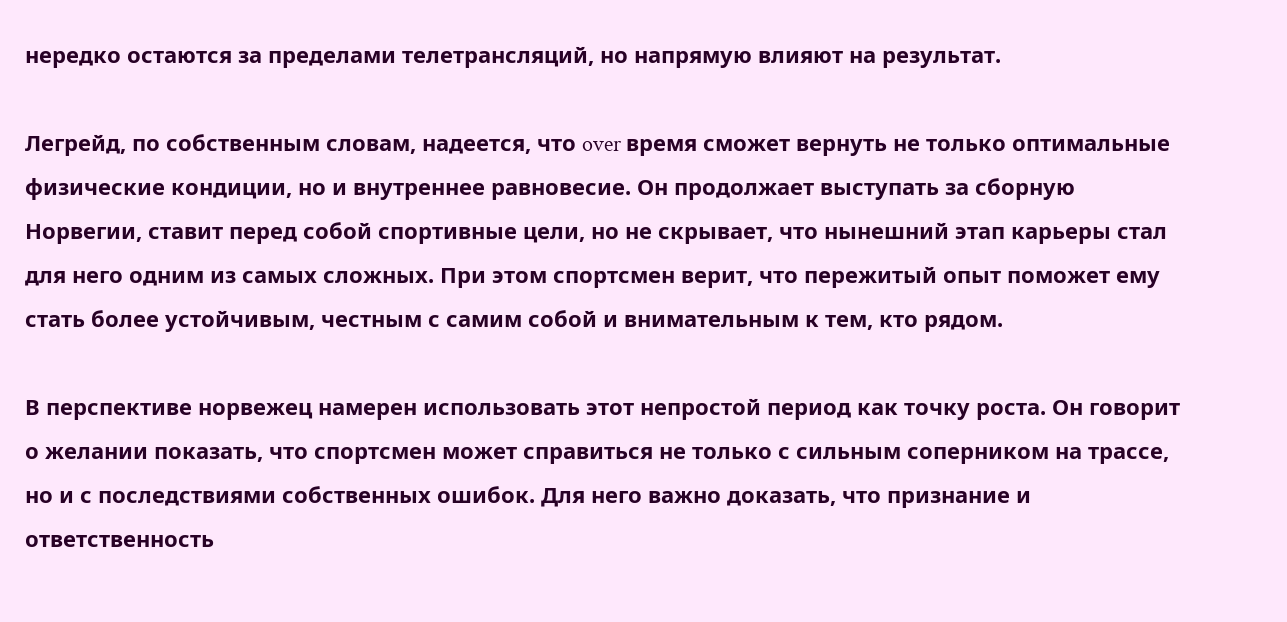нередко остаются за пределами телетрансляций, но напрямую влияют на результат.

Легрейд, по собственным словам, надеется, что over время сможет вернуть не только оптимальные физические кондиции, но и внутреннее равновесие. Он продолжает выступать за сборную Норвегии, ставит перед собой спортивные цели, но не скрывает, что нынешний этап карьеры стал для него одним из самых сложных. При этом спортсмен верит, что пережитый опыт поможет ему стать более устойчивым, честным с самим собой и внимательным к тем, кто рядом.

В перспективе норвежец намерен использовать этот непростой период как точку роста. Он говорит о желании показать, что спортсмен может справиться не только с сильным соперником на трассе, но и с последствиями собственных ошибок. Для него важно доказать, что признание и ответственность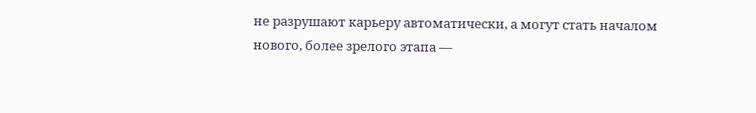не разрушают карьеру автоматически, а могут стать началом нового, более зрелого этапа —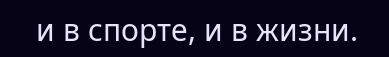и в спорте, и в жизни.